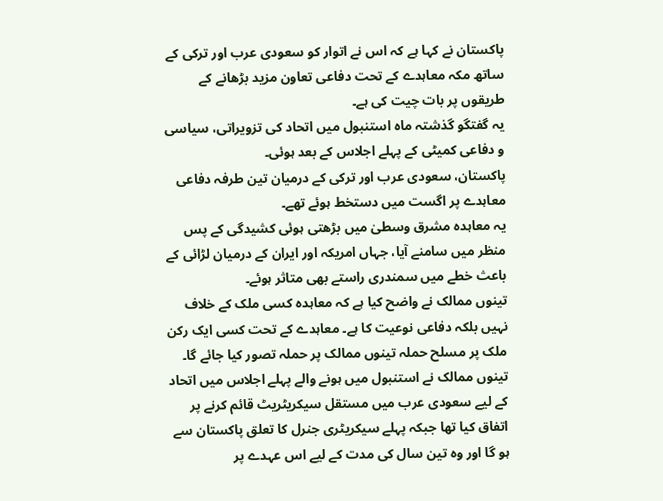پاکستان نے کہا ہے کہ اس نے اتوار کو سعودی عرب اور ترکی کے ساتھ مکہ معاہدے کے تحت دفاعی تعاون مزید بڑھانے کے طریقوں پر بات چیت کی ہے۔
یہ گفتگو گذشتہ ماہ استنبول میں اتحاد کی تزویراتی، سیاسی و دفاعی کمیٹی کے پہلے اجلاس کے بعد ہوئی۔
پاکستان، سعودی عرب اور ترکی کے درمیان تین طرفہ دفاعی معاہدے پر اگست میں دستخط ہوئے تھے۔
یہ معاہدہ مشرق وسطیٰ میں بڑھتی ہوئی کشیدگی کے پس منظر میں سامنے آیا، جہاں امریکہ اور ایران کے درمیان لڑائی کے باعث خطے میں سمندری راستے بھی متاثر ہوئے۔
تینوں ممالک نے واضح کیا ہے کہ معاہدہ کسی ملک کے خلاف نہیں بلکہ دفاعی نوعیت کا ہے۔ معاہدے کے تحت کسی ایک رکن ملک پر مسلح حملہ تینوں ممالک پر حملہ تصور کیا جائے گا۔
تینوں ممالک نے استنبول میں ہونے والے پہلے اجلاس میں اتحاد کے لیے سعودی عرب میں مستقل سیکریٹریٹ قائم کرنے پر اتفاق کیا تھا جبکہ پہلے سیکریٹری جنرل کا تعلق پاکستان سے ہو گا اور وہ تین سال کی مدت کے لیے اس عہدے پر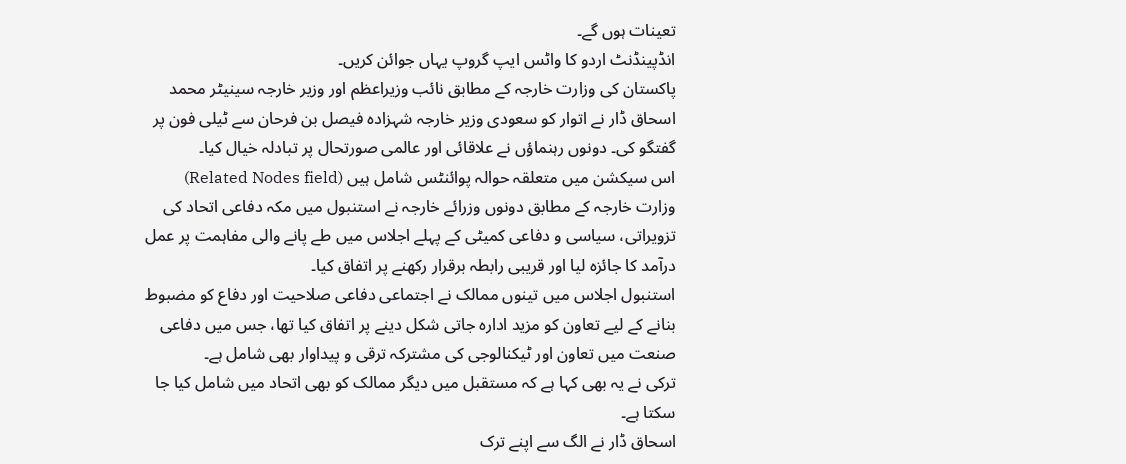تعینات ہوں گے۔
انڈپینڈنٹ اردو کا واٹس ایپ گروپ یہاں جوائن کریں۔
پاکستان کی وزارت خارجہ کے مطابق نائب وزیراعظم اور وزیر خارجہ سینیٹر محمد اسحاق ڈار نے اتوار کو سعودی وزیر خارجہ شہزادہ فیصل بن فرحان سے ٹیلی فون پر گفتگو کی۔ دونوں رہنماؤں نے علاقائی اور عالمی صورتحال پر تبادلہ خیال کیا۔
اس سیکشن میں متعلقہ حوالہ پوائنٹس شامل ہیں (Related Nodes field)
وزارت خارجہ کے مطابق دونوں وزرائے خارجہ نے استنبول میں مکہ دفاعی اتحاد کی تزویراتی، سیاسی و دفاعی کمیٹی کے پہلے اجلاس میں طے پانے والی مفاہمت پر عمل درآمد کا جائزہ لیا اور قریبی رابطہ برقرار رکھنے پر اتفاق کیا۔
استنبول اجلاس میں تینوں ممالک نے اجتماعی دفاعی صلاحیت اور دفاع کو مضبوط بنانے کے لیے تعاون کو مزید ادارہ جاتی شکل دینے پر اتفاق کیا تھا، جس میں دفاعی صنعت میں تعاون اور ٹیکنالوجی کی مشترکہ ترقی و پیداوار بھی شامل ہے۔
ترکی نے یہ بھی کہا ہے کہ مستقبل میں دیگر ممالک کو بھی اتحاد میں شامل کیا جا سکتا ہے۔
اسحاق ڈار نے الگ سے اپنے ترک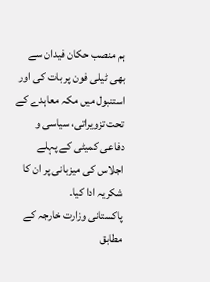ہم منصب حکان فیدان سے بھی ٹیلی فون پر بات کی اور استنبول میں مکہ معاہدے کے تحت تزویراتی، سیاسی و دفاعی کمیٹی کے پہلے اجلاس کی میزبانی پر ان کا شکریہ ادا کیا۔
پاکستانی وزارت خارجہ کے مطابق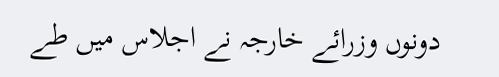دونوں وزرائے خارجہ نے اجلاس میں طے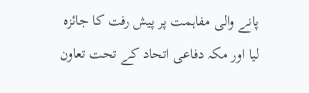پانے والی مفاہمت پر پیش رفت کا جائزہ لیا اور مکہ دفاعی اتحاد کے تحت تعاون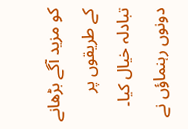کو مزید آگے بڑھانے کے طریقوں پر تبادلہ خیال کیا۔
دونوں رہنماؤں نے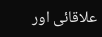علاقائی اور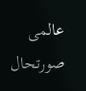عالمی صورتحال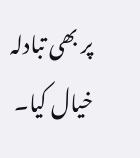پر بھی تبادلہ خیال کیا۔